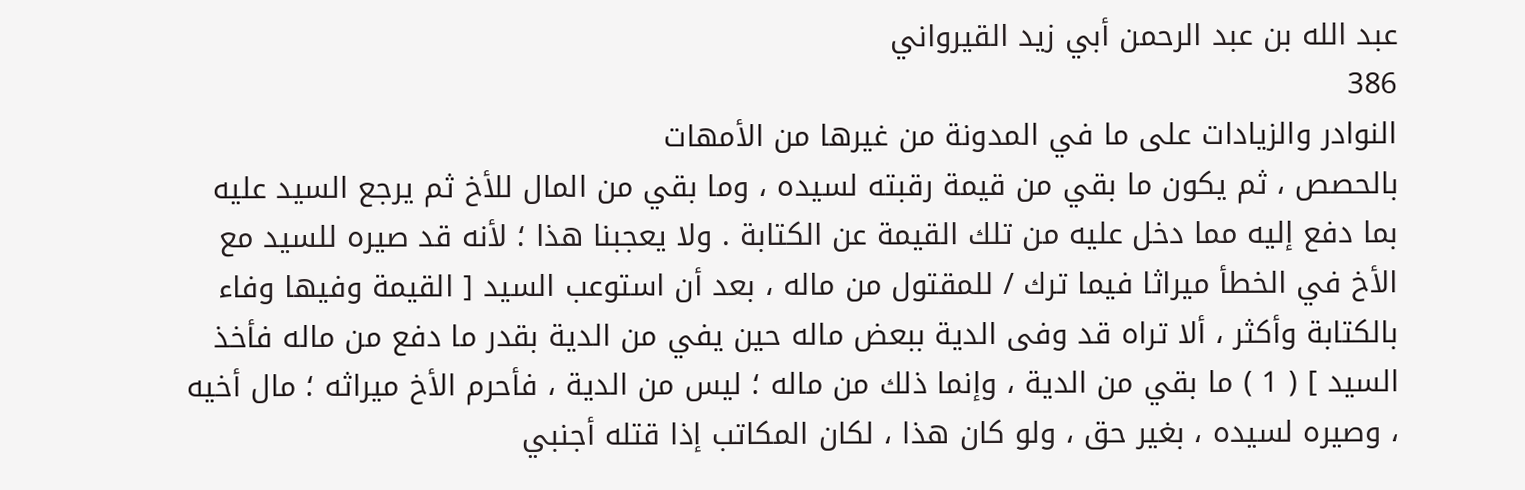عبد الله بن عبد الرحمن أبي زيد القيرواني
386
النوادر والزيادات على ما في المدونة من غيرها من الأمهات
بالحصص ، ثم يكون ما بقي من قيمة رقبته لسيده ، وما بقي من المال للأخ ثم يرجع السيد عليه بما دفع إليه مما دخل عليه من تلك القيمة عن الكتابة . ولا يعجبنا هذا ؛ لأنه قد صيره للسيد مع الأخ في الخطأ ميراثا فيما ترك / للمقتول من ماله ، بعد أن استوعب السيد [ القيمة وفيها وفاء بالكتابة وأكثر ، ألا تراه قد وفى الدية ببعض ماله حين يفي من الدية بقدر ما دفع من ماله فأخذ السيد ] ( 1 ) ما بقي من الدية ، وإنما ذلك من ماله ؛ ليس من الدية ، فأحرم الأخ ميراثه ؛ مال أخيه ، وصيره لسيده ، بغير حق ، ولو كان هذا ، لكان المكاتب إذا قتله أجنبي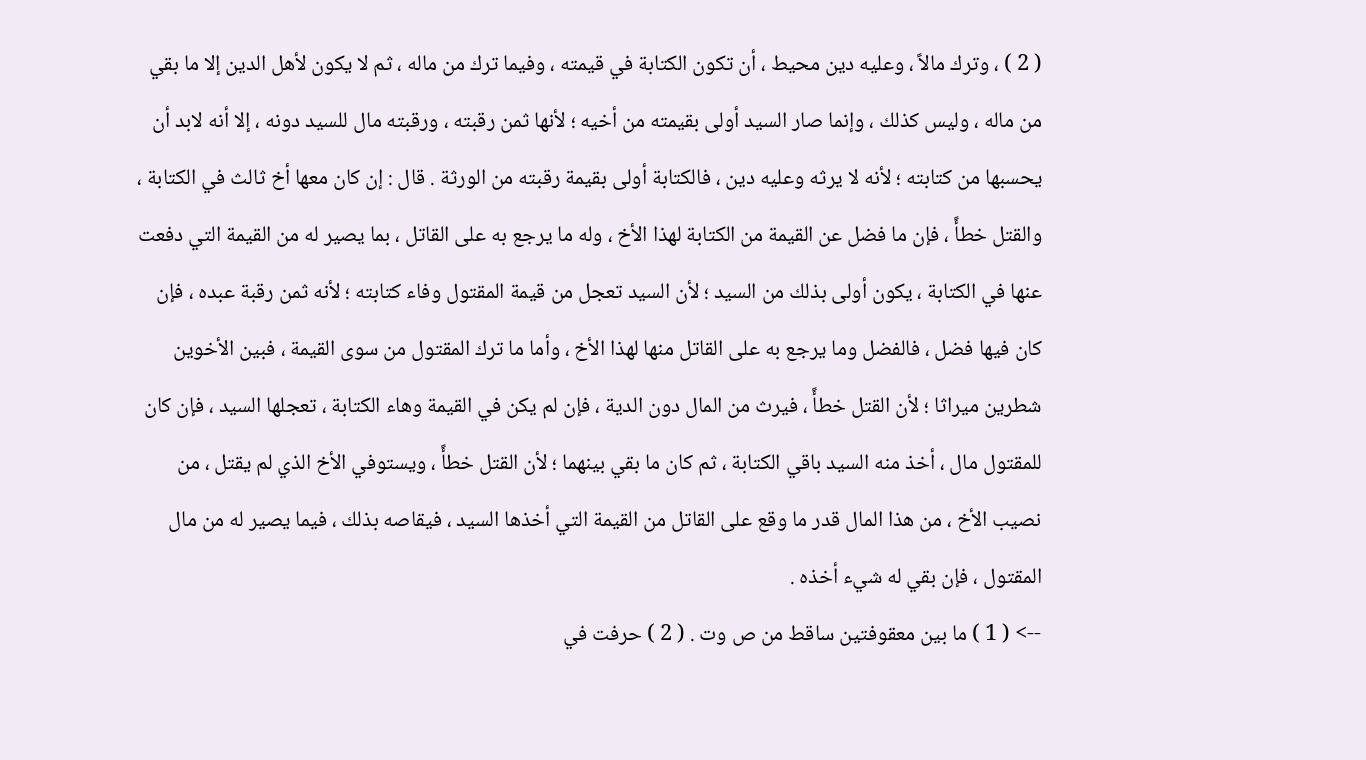( 2 ) ، وترك مالاً ، وعليه دين محيط ، أن تكون الكتابة في قيمته ، وفيما ترك من ماله ، ثم لا يكون لأهل الدين إلا ما بقي من ماله ، وليس كذلك ، وإنما صار السيد أولى بقيمته من أخيه ؛ لأنها ثمن رقبته ، ورقبته مال للسيد دونه ، إلا أنه لابد أن يحسبها من كتابته ؛ لأنه لا يرثه وعليه دين ، فالكتابة أولى بقيمة رقبته من الورثة . قال : إن كان معها أخ ثالث في الكتابة ، والقتل خطأً ، فإن ما فضل عن القيمة من الكتابة لهذا الأخ ، وله ما يرجع به على القاتل ، بما يصير له من القيمة التي دفعت عنها في الكتابة ، يكون أولى بذلك من السيد ؛ لأن السيد تعجل من قيمة المقتول وفاء كتابته ؛ لأنه ثمن رقبة عبده ، فإن كان فيها فضل ، فالفضل وما يرجع به على القاتل منها لهذا الأخ ، وأما ما ترك المقتول من سوى القيمة ، فبين الأخوين شطرين ميراثا ؛ لأن القتل خطأً ، فيرث من المال دون الدية ، فإن لم يكن في القيمة وهاء الكتابة ، تعجلها السيد ، فإن كان للمقتول مال ، أخذ منه السيد باقي الكتابة ، ثم كان ما بقي بينهما ؛ لأن القتل خطأً ، ويستوفي الأخ الذي لم يقتل ، من نصيب الأخ ، من هذا المال قدر ما وقع على القاتل من القيمة التي أخذها السيد ، فيقاصه بذلك ، فيما يصير له من مال المقتول ، فإن بقي له شيء أخذه .
--> ( 1 ) ما بين معقوفتين ساقط من ص وت . ( 2 ) حرفت في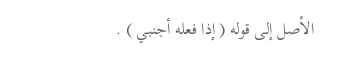الأصل إلى قوله ( إذا فعله أجنبي ) .